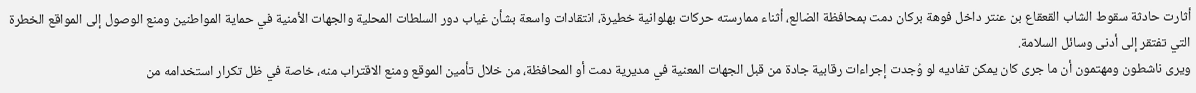أثارت حادثة سقوط الشاب القعقاع بن عنتر داخل فوهة بركان دمت بمحافظة الضالع، أثناء ممارسته حركات بهلوانية خطيرة، انتقادات واسعة بشأن غياب دور السلطات المحلية والجهات الأمنية في حماية المواطنين ومنع الوصول إلى المواقع الخطرة التي تفتقر إلى أدنى وسائل السلامة.
ويرى ناشطون ومهتمون أن ما جرى كان يمكن تفاديه لو وُجدت إجراءات رقابية جادة من قبل الجهات المعنية في مديرية دمت أو المحافظة، من خلال تأمين الموقع ومنع الاقتراب منه، خاصة في ظل تكرار استخدامه من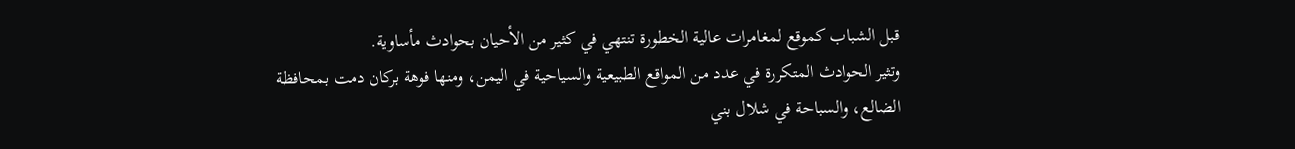قبل الشباب كموقع لمغامرات عالية الخطورة تنتهي في كثير من الأحيان بحوادث مأساوية.
وتثير الحوادث المتكررة في عدد من المواقع الطبيعية والسياحية في اليمن، ومنها فوهة بركان دمت بمحافظة الضالع، والسباحة في شلال بني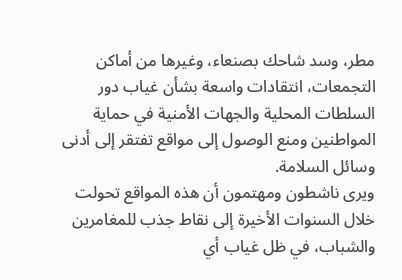مطر، وسد شاحك بصنعاء، وغيرها من أماكن التجمعات، انتقادات واسعة بشأن غياب دور السلطات المحلية والجهات الأمنية في حماية المواطنين ومنع الوصول إلى مواقع تفتقر إلى أدنى وسائل السلامة.
ويرى ناشطون ومهتمون أن هذه المواقع تحولت خلال السنوات الأخيرة إلى نقاط جذب للمغامرين والشباب، في ظل غياب أي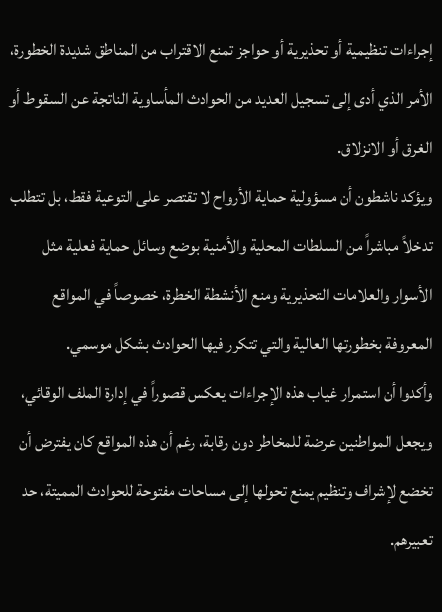إجراءات تنظيمية أو تحذيرية أو حواجز تمنع الاقتراب من المناطق شديدة الخطورة، الأمر الذي أدى إلى تسجيل العديد من الحوادث المأساوية الناتجة عن السقوط أو الغرق أو الانزلاق.
ويؤكد ناشطون أن مسؤولية حماية الأرواح لا تقتصر على التوعية فقط، بل تتطلب تدخلاً مباشراً من السلطات المحلية والأمنية بوضع وسائل حماية فعلية مثل الأسوار والعلامات التحذيرية ومنع الأنشطة الخطرة، خصوصاً في المواقع المعروفة بخطورتها العالية والتي تتكرر فيها الحوادث بشكل موسمي.
وأكدوا أن استمرار غياب هذه الإجراءات يعكس قصوراً في إدارة الملف الوقائي، ويجعل المواطنين عرضة للمخاطر دون رقابة، رغم أن هذه المواقع كان يفترض أن تخضع لإشراف وتنظيم يمنع تحولها إلى مساحات مفتوحة للحوادث المميتة، حد تعبيرهم.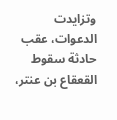وتزايدت الدعوات، عقب حادثة سقوط القعقاع بن عنتر،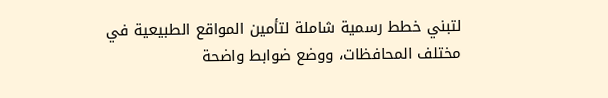لتبني خطط رسمية شاملة لتأمين المواقع الطبيعية في مختلف المحافظات، ووضع ضوابط واضحة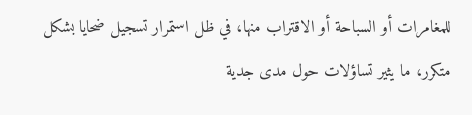للمغامرات أو السباحة أو الاقتراب منها، في ظل استمرار تسجيل ضحايا بشكل متكرر، ما يثير تساؤلات حول مدى جدية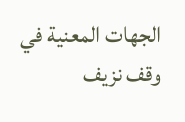الجهات المعنية في وقف نزيف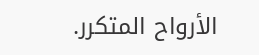الأرواح المتكرر.